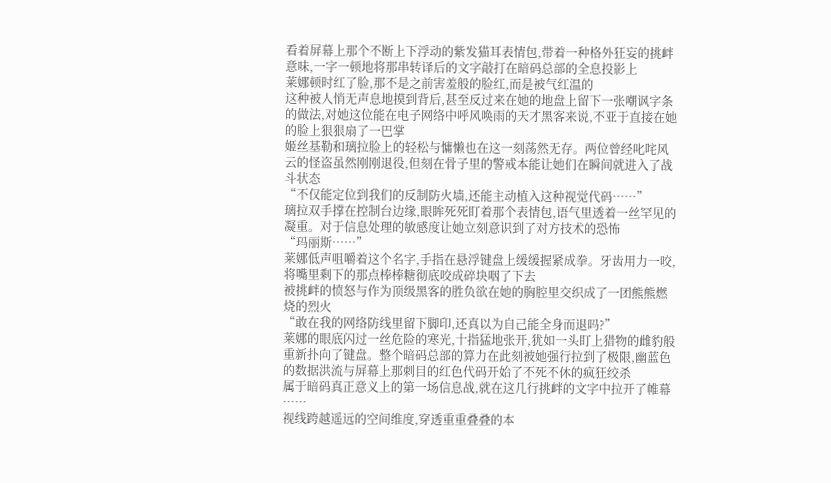看着屏幕上那个不断上下浮动的紫发猫耳表情包,带着一种格外狂妄的挑衅意味,一字一顿地将那串转译后的文字敲打在暗码总部的全息投影上
莱娜顿时红了脸,那不是之前害羞般的脸红,而是被气红温的
这种被人悄无声息地摸到背后,甚至反过来在她的地盘上留下一张嘲讽字条的做法,对她这位能在电子网络中呼风唤雨的天才黑客来说,不亚于直接在她的脸上狠狠扇了一巴掌
姬丝基勒和璃拉脸上的轻松与慵懒也在这一刻荡然无存。两位曾经叱咤风云的怪盗虽然刚刚退役,但刻在骨子里的警戒本能让她们在瞬间就进入了战斗状态
“不仅能定位到我们的反制防火墙,还能主动植入这种视觉代码……”
璃拉双手撑在控制台边缘,眼眸死死盯着那个表情包,语气里透着一丝罕见的凝重。对于信息处理的敏感度让她立刻意识到了对方技术的恐怖
“玛丽斯……”
莱娜低声咀嚼着这个名字,手指在悬浮键盘上缓缓握紧成拳。牙齿用力一咬,将嘴里剩下的那点棒棒糖彻底咬成碎块咽了下去
被挑衅的愤怒与作为顶级黑客的胜负欲在她的胸腔里交织成了一团熊熊燃烧的烈火
“敢在我的网络防线里留下脚印,还真以为自己能全身而退吗?”
莱娜的眼底闪过一丝危险的寒光,十指猛地张开,犹如一头盯上猎物的雌豹般重新扑向了键盘。整个暗码总部的算力在此刻被她强行拉到了极限,幽蓝色的数据洪流与屏幕上那刺目的红色代码开始了不死不休的疯狂绞杀
属于暗码真正意义上的第一场信息战,就在这几行挑衅的文字中拉开了帷幕
……
视线跨越遥远的空间维度,穿透重重叠叠的本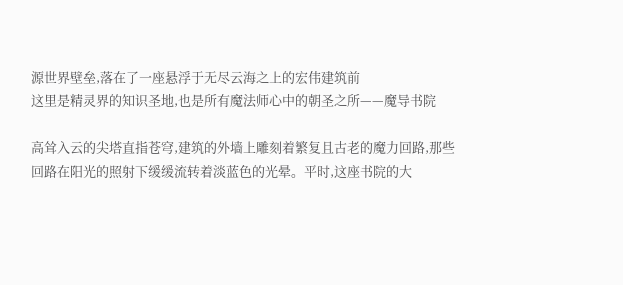源世界壁垒,落在了一座悬浮于无尽云海之上的宏伟建筑前
这里是精灵界的知识圣地,也是所有魔法师心中的朝圣之所——魔导书院

高耸入云的尖塔直指苍穹,建筑的外墙上雕刻着繁复且古老的魔力回路,那些回路在阳光的照射下缓缓流转着淡蓝色的光晕。平时,这座书院的大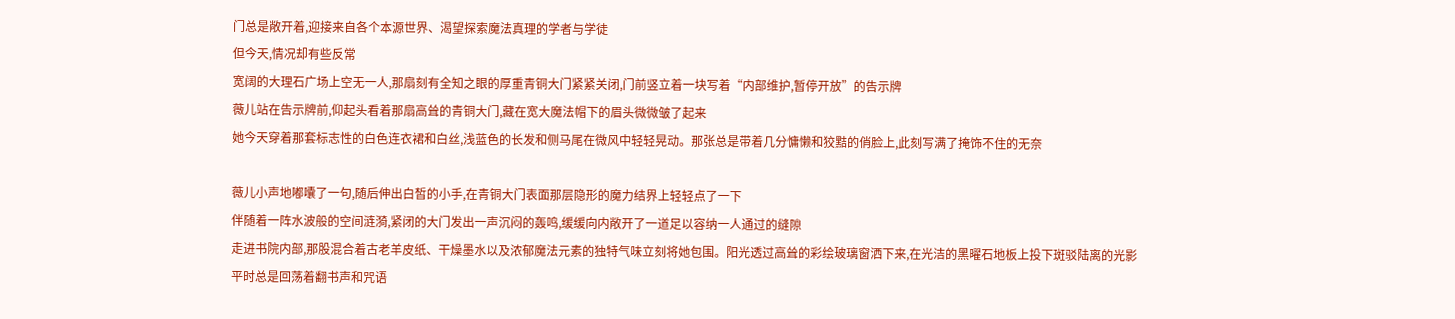门总是敞开着,迎接来自各个本源世界、渴望探索魔法真理的学者与学徒
但今天,情况却有些反常
宽阔的大理石广场上空无一人,那扇刻有全知之眼的厚重青铜大门紧紧关闭,门前竖立着一块写着“内部维护,暂停开放”的告示牌
薇儿站在告示牌前,仰起头看着那扇高耸的青铜大门,藏在宽大魔法帽下的眉头微微皱了起来
她今天穿着那套标志性的白色连衣裙和白丝,浅蓝色的长发和侧马尾在微风中轻轻晃动。那张总是带着几分慵懒和狡黠的俏脸上,此刻写满了掩饰不住的无奈

薇儿小声地嘟囔了一句,随后伸出白皙的小手,在青铜大门表面那层隐形的魔力结界上轻轻点了一下
伴随着一阵水波般的空间涟漪,紧闭的大门发出一声沉闷的轰鸣,缓缓向内敞开了一道足以容纳一人通过的缝隙
走进书院内部,那股混合着古老羊皮纸、干燥墨水以及浓郁魔法元素的独特气味立刻将她包围。阳光透过高耸的彩绘玻璃窗洒下来,在光洁的黑曜石地板上投下斑驳陆离的光影
平时总是回荡着翻书声和咒语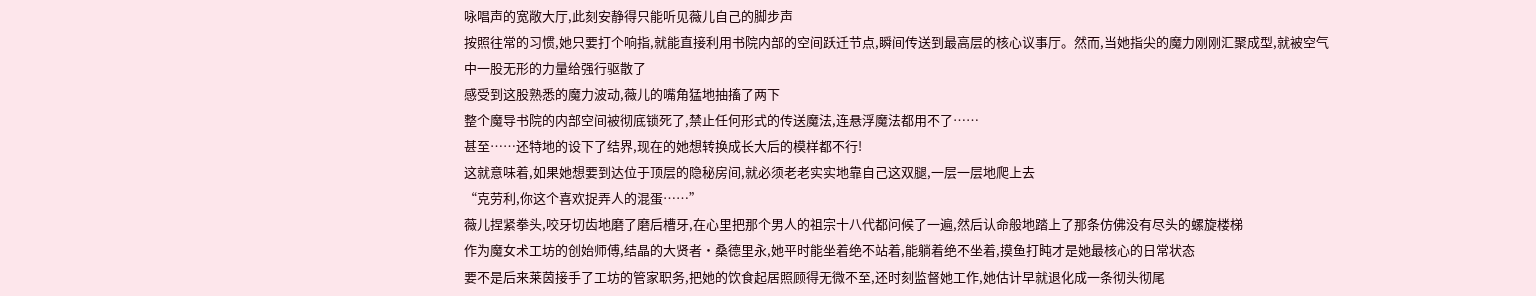咏唱声的宽敞大厅,此刻安静得只能听见薇儿自己的脚步声
按照往常的习惯,她只要打个响指,就能直接利用书院内部的空间跃迁节点,瞬间传送到最高层的核心议事厅。然而,当她指尖的魔力刚刚汇聚成型,就被空气中一股无形的力量给强行驱散了
感受到这股熟悉的魔力波动,薇儿的嘴角猛地抽搐了两下
整个魔导书院的内部空间被彻底锁死了,禁止任何形式的传送魔法,连悬浮魔法都用不了……
甚至……还特地的设下了结界,现在的她想转换成长大后的模样都不行!
这就意味着,如果她想要到达位于顶层的隐秘房间,就必须老老实实地靠自己这双腿,一层一层地爬上去
“克劳利,你这个喜欢捉弄人的混蛋……”
薇儿捏紧拳头,咬牙切齿地磨了磨后槽牙,在心里把那个男人的祖宗十八代都问候了一遍,然后认命般地踏上了那条仿佛没有尽头的螺旋楼梯
作为魔女术工坊的创始师傅,结晶的大贤者·桑德里永,她平时能坐着绝不站着,能躺着绝不坐着,摸鱼打盹才是她最核心的日常状态
要不是后来莱茵接手了工坊的管家职务,把她的饮食起居照顾得无微不至,还时刻监督她工作,她估计早就退化成一条彻头彻尾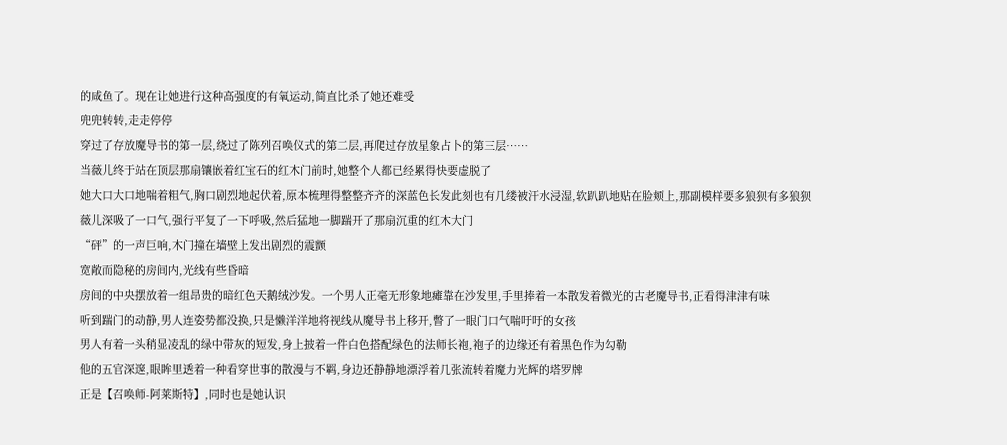的咸鱼了。现在让她进行这种高强度的有氧运动,简直比杀了她还难受
兜兜转转,走走停停
穿过了存放魔导书的第一层,绕过了陈列召唤仪式的第二层,再爬过存放星象占卜的第三层……
当薇儿终于站在顶层那扇镶嵌着红宝石的红木门前时,她整个人都已经累得快要虚脱了
她大口大口地喘着粗气,胸口剧烈地起伏着,原本梳理得整整齐齐的深蓝色长发此刻也有几缕被汗水浸湿,软趴趴地贴在脸颊上,那副模样要多狼狈有多狼狈
薇儿深吸了一口气,强行平复了一下呼吸,然后猛地一脚踹开了那扇沉重的红木大门
“砰”的一声巨响,木门撞在墙壁上发出剧烈的震颤
宽敞而隐秘的房间内,光线有些昏暗
房间的中央摆放着一组昂贵的暗红色天鹅绒沙发。一个男人正毫无形象地瘫靠在沙发里,手里捧着一本散发着微光的古老魔导书,正看得津津有味
听到踹门的动静,男人连姿势都没换,只是懒洋洋地将视线从魔导书上移开,瞥了一眼门口气喘吁吁的女孩
男人有着一头稍显凌乱的绿中带灰的短发,身上披着一件白色搭配绿色的法师长袍,袍子的边缘还有着黑色作为勾勒
他的五官深邃,眼眸里透着一种看穿世事的散漫与不羁,身边还静静地漂浮着几张流转着魔力光辉的塔罗牌
正是【召唤师-阿莱斯特】,同时也是她认识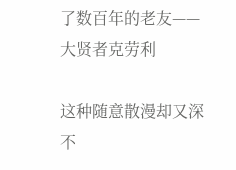了数百年的老友——大贤者克劳利

这种随意散漫却又深不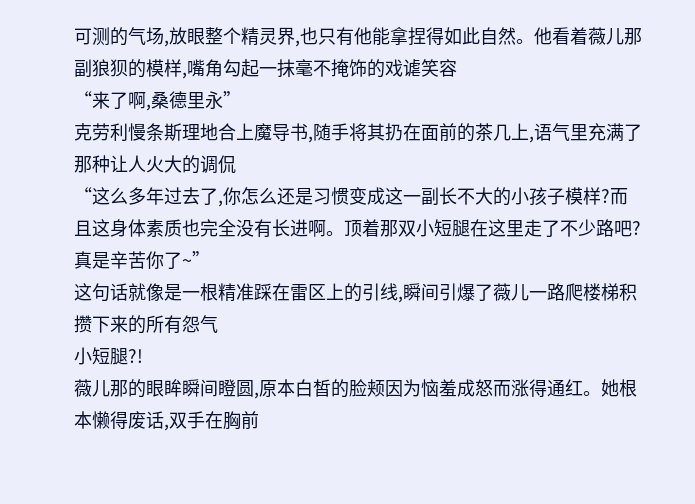可测的气场,放眼整个精灵界,也只有他能拿捏得如此自然。他看着薇儿那副狼狈的模样,嘴角勾起一抹毫不掩饰的戏谑笑容
“来了啊,桑德里永”
克劳利慢条斯理地合上魔导书,随手将其扔在面前的茶几上,语气里充满了那种让人火大的调侃
“这么多年过去了,你怎么还是习惯变成这一副长不大的小孩子模样?而且这身体素质也完全没有长进啊。顶着那双小短腿在这里走了不少路吧?真是辛苦你了~”
这句话就像是一根精准踩在雷区上的引线,瞬间引爆了薇儿一路爬楼梯积攒下来的所有怨气
小短腿?!
薇儿那的眼眸瞬间瞪圆,原本白皙的脸颊因为恼羞成怒而涨得通红。她根本懒得废话,双手在胸前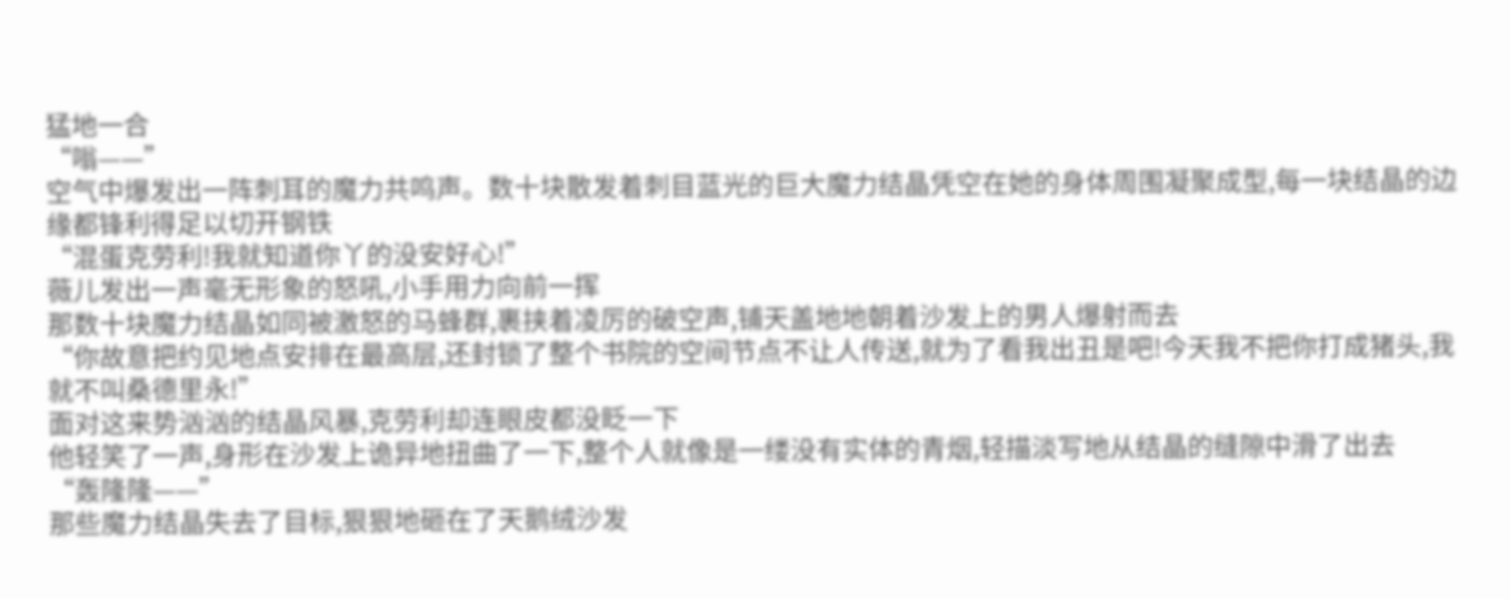猛地一合
“嗡——”
空气中爆发出一阵刺耳的魔力共鸣声。数十块散发着刺目蓝光的巨大魔力结晶凭空在她的身体周围凝聚成型,每一块结晶的边缘都锋利得足以切开钢铁
“混蛋克劳利!我就知道你丫的没安好心!”
薇儿发出一声毫无形象的怒吼,小手用力向前一挥
那数十块魔力结晶如同被激怒的马蜂群,裹挟着凌厉的破空声,铺天盖地地朝着沙发上的男人爆射而去
“你故意把约见地点安排在最高层,还封锁了整个书院的空间节点不让人传送,就为了看我出丑是吧!今天我不把你打成猪头,我就不叫桑德里永!”
面对这来势汹汹的结晶风暴,克劳利却连眼皮都没眨一下
他轻笑了一声,身形在沙发上诡异地扭曲了一下,整个人就像是一缕没有实体的青烟,轻描淡写地从结晶的缝隙中滑了出去
“轰隆隆——”
那些魔力结晶失去了目标,狠狠地砸在了天鹅绒沙发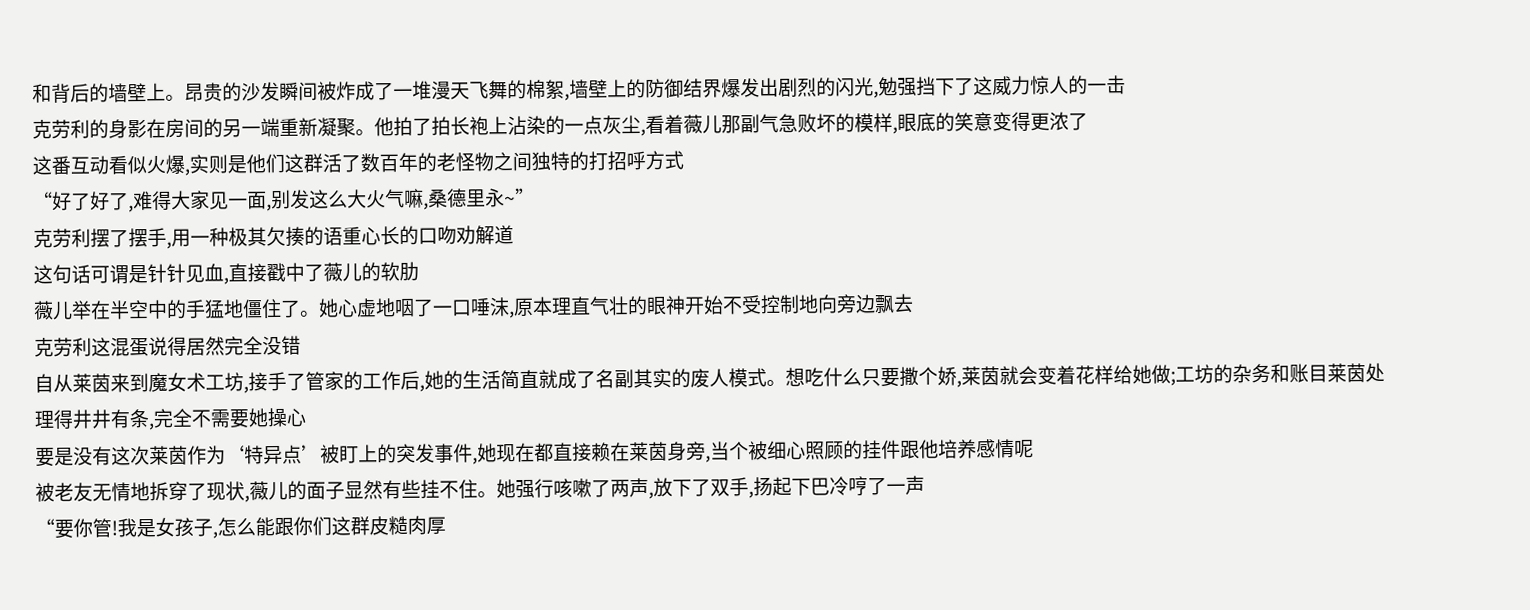和背后的墙壁上。昂贵的沙发瞬间被炸成了一堆漫天飞舞的棉絮,墙壁上的防御结界爆发出剧烈的闪光,勉强挡下了这威力惊人的一击
克劳利的身影在房间的另一端重新凝聚。他拍了拍长袍上沾染的一点灰尘,看着薇儿那副气急败坏的模样,眼底的笑意变得更浓了
这番互动看似火爆,实则是他们这群活了数百年的老怪物之间独特的打招呼方式
“好了好了,难得大家见一面,别发这么大火气嘛,桑德里永~”
克劳利摆了摆手,用一种极其欠揍的语重心长的口吻劝解道
这句话可谓是针针见血,直接戳中了薇儿的软肋
薇儿举在半空中的手猛地僵住了。她心虚地咽了一口唾沫,原本理直气壮的眼神开始不受控制地向旁边飘去
克劳利这混蛋说得居然完全没错
自从莱茵来到魔女术工坊,接手了管家的工作后,她的生活简直就成了名副其实的废人模式。想吃什么只要撒个娇,莱茵就会变着花样给她做;工坊的杂务和账目莱茵处理得井井有条,完全不需要她操心
要是没有这次莱茵作为‘特异点’被盯上的突发事件,她现在都直接赖在莱茵身旁,当个被细心照顾的挂件跟他培养感情呢
被老友无情地拆穿了现状,薇儿的面子显然有些挂不住。她强行咳嗽了两声,放下了双手,扬起下巴冷哼了一声
“要你管!我是女孩子,怎么能跟你们这群皮糙肉厚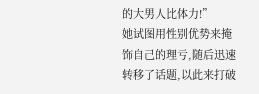的大男人比体力!”
她试图用性别优势来掩饰自己的理亏,随后迅速转移了话题,以此来打破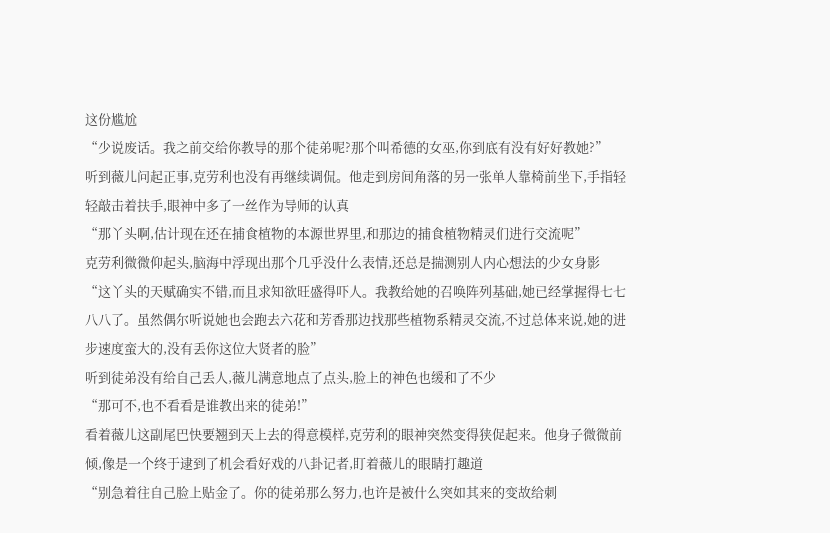这份尴尬
“少说废话。我之前交给你教导的那个徒弟呢?那个叫希德的女巫,你到底有没有好好教她?”
听到薇儿问起正事,克劳利也没有再继续调侃。他走到房间角落的另一张单人靠椅前坐下,手指轻轻敲击着扶手,眼神中多了一丝作为导师的认真
“那丫头啊,估计现在还在捕食植物的本源世界里,和那边的捕食植物精灵们进行交流呢”
克劳利微微仰起头,脑海中浮现出那个几乎没什么表情,还总是揣测别人内心想法的少女身影
“这丫头的天赋确实不错,而且求知欲旺盛得吓人。我教给她的召唤阵列基础,她已经掌握得七七八八了。虽然偶尔听说她也会跑去六花和芳香那边找那些植物系精灵交流,不过总体来说,她的进步速度蛮大的,没有丢你这位大贤者的脸”
听到徒弟没有给自己丢人,薇儿满意地点了点头,脸上的神色也缓和了不少
“那可不,也不看看是谁教出来的徒弟!”
看着薇儿这副尾巴快要翘到天上去的得意模样,克劳利的眼神突然变得狭促起来。他身子微微前倾,像是一个终于逮到了机会看好戏的八卦记者,盯着薇儿的眼睛打趣道
“别急着往自己脸上贴金了。你的徒弟那么努力,也许是被什么突如其来的变故给刺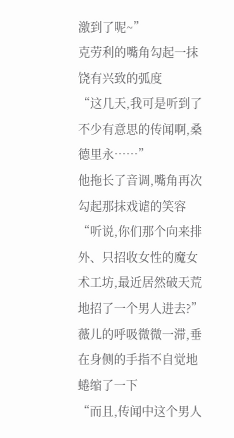激到了呢~”
克劳利的嘴角勾起一抹饶有兴致的弧度
“这几天,我可是听到了不少有意思的传闻啊,桑德里永……”
他拖长了音调,嘴角再次勾起那抹戏谑的笑容
“听说,你们那个向来排外、只招收女性的魔女术工坊,最近居然破天荒地招了一个男人进去?”
薇儿的呼吸微微一滞,垂在身侧的手指不自觉地蜷缩了一下
“而且,传闻中这个男人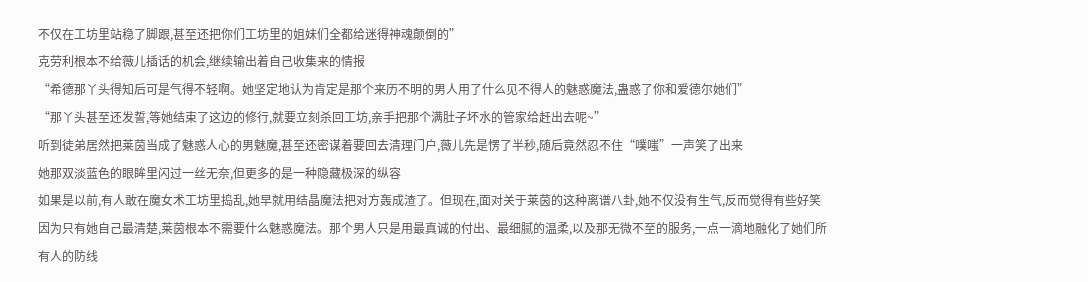不仅在工坊里站稳了脚跟,甚至还把你们工坊里的姐妹们全都给迷得神魂颠倒的”
克劳利根本不给薇儿插话的机会,继续输出着自己收集来的情报
“希德那丫头得知后可是气得不轻啊。她坚定地认为肯定是那个来历不明的男人用了什么见不得人的魅惑魔法,蛊惑了你和爱德尔她们”
“那丫头甚至还发誓,等她结束了这边的修行,就要立刻杀回工坊,亲手把那个满肚子坏水的管家给赶出去呢~”
听到徒弟居然把莱茵当成了魅惑人心的男魅魔,甚至还密谋着要回去清理门户,薇儿先是愣了半秒,随后竟然忍不住“噗嗤”一声笑了出来
她那双淡蓝色的眼眸里闪过一丝无奈,但更多的是一种隐藏极深的纵容
如果是以前,有人敢在魔女术工坊里捣乱,她早就用结晶魔法把对方轰成渣了。但现在,面对关于莱茵的这种离谱八卦,她不仅没有生气,反而觉得有些好笑
因为只有她自己最清楚,莱茵根本不需要什么魅惑魔法。那个男人只是用最真诚的付出、最细腻的温柔,以及那无微不至的服务,一点一滴地融化了她们所有人的防线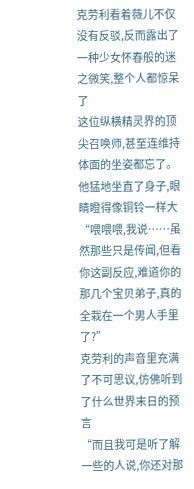克劳利看着薇儿不仅没有反驳,反而露出了一种少女怀春般的迷之微笑,整个人都惊呆了
这位纵横精灵界的顶尖召唤师,甚至连维持体面的坐姿都忘了。他猛地坐直了身子,眼睛瞪得像铜铃一样大
“喂喂喂,我说……虽然那些只是传闻,但看你这副反应,难道你的那几个宝贝弟子,真的全栽在一个男人手里了?”
克劳利的声音里充满了不可思议,仿佛听到了什么世界末日的预言
“而且我可是听了解一些的人说,你还对那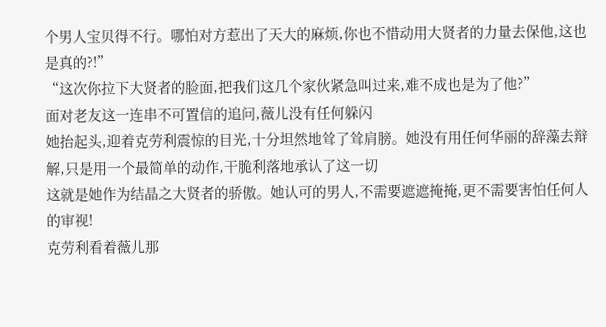个男人宝贝得不行。哪怕对方惹出了天大的麻烦,你也不惜动用大贤者的力量去保他,这也是真的?!”
“这次你拉下大贤者的脸面,把我们这几个家伙紧急叫过来,难不成也是为了他?”
面对老友这一连串不可置信的追问,薇儿没有任何躲闪
她抬起头,迎着克劳利震惊的目光,十分坦然地耸了耸肩膀。她没有用任何华丽的辞藻去辩解,只是用一个最简单的动作,干脆利落地承认了这一切
这就是她作为结晶之大贤者的骄傲。她认可的男人,不需要遮遮掩掩,更不需要害怕任何人的审视!
克劳利看着薇儿那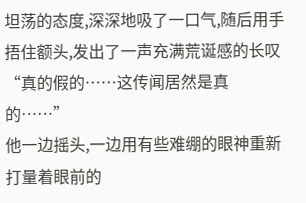坦荡的态度,深深地吸了一口气,随后用手捂住额头,发出了一声充满荒诞感的长叹
“真的假的……这传闻居然是真的……”
他一边摇头,一边用有些难绷的眼神重新打量着眼前的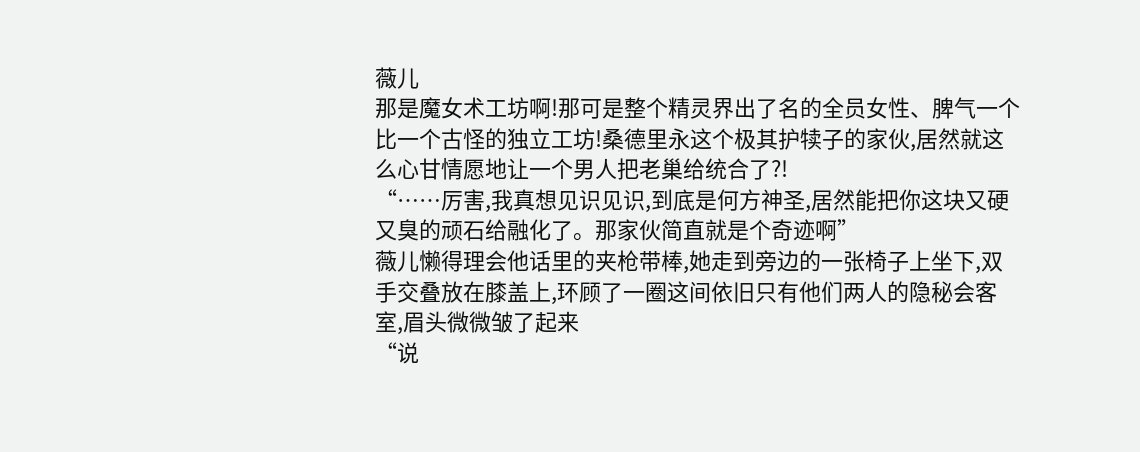薇儿
那是魔女术工坊啊!那可是整个精灵界出了名的全员女性、脾气一个比一个古怪的独立工坊!桑德里永这个极其护犊子的家伙,居然就这么心甘情愿地让一个男人把老巢给统合了?!
“……厉害,我真想见识见识,到底是何方神圣,居然能把你这块又硬又臭的顽石给融化了。那家伙简直就是个奇迹啊”
薇儿懒得理会他话里的夹枪带棒,她走到旁边的一张椅子上坐下,双手交叠放在膝盖上,环顾了一圈这间依旧只有他们两人的隐秘会客室,眉头微微皱了起来
“说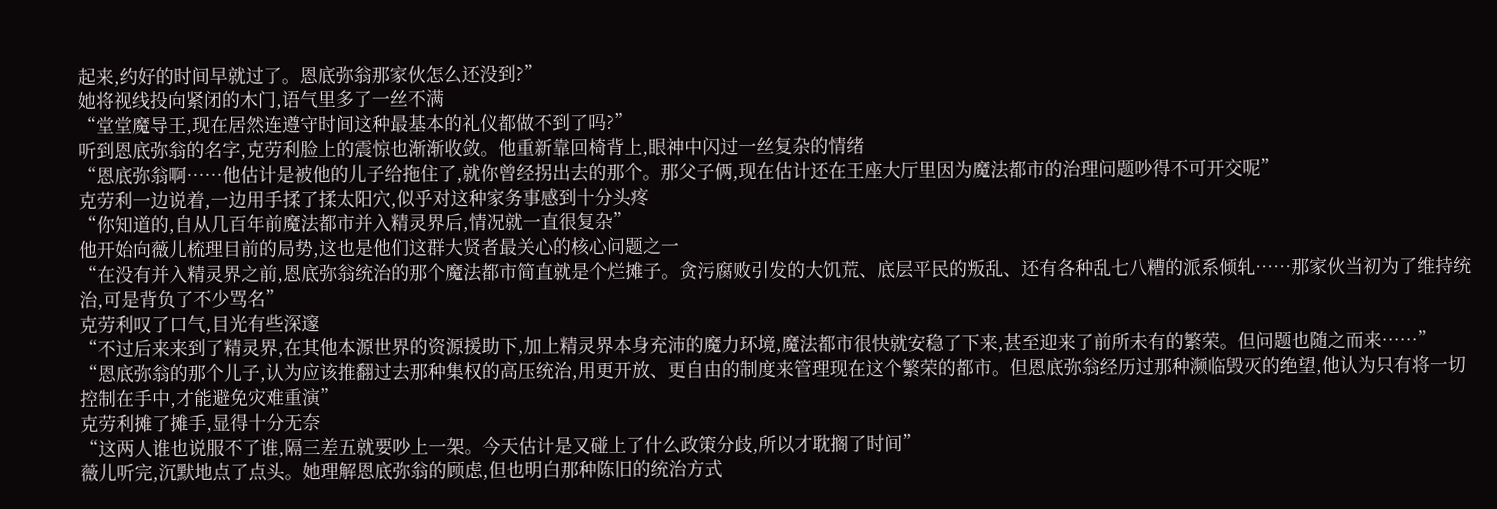起来,约好的时间早就过了。恩底弥翁那家伙怎么还没到?”
她将视线投向紧闭的木门,语气里多了一丝不满
“堂堂魔导王,现在居然连遵守时间这种最基本的礼仪都做不到了吗?”
听到恩底弥翁的名字,克劳利脸上的震惊也渐渐收敛。他重新靠回椅背上,眼神中闪过一丝复杂的情绪
“恩底弥翁啊……他估计是被他的儿子给拖住了,就你曾经拐出去的那个。那父子俩,现在估计还在王座大厅里因为魔法都市的治理问题吵得不可开交呢”
克劳利一边说着,一边用手揉了揉太阳穴,似乎对这种家务事感到十分头疼
“你知道的,自从几百年前魔法都市并入精灵界后,情况就一直很复杂”
他开始向薇儿梳理目前的局势,这也是他们这群大贤者最关心的核心问题之一
“在没有并入精灵界之前,恩底弥翁统治的那个魔法都市简直就是个烂摊子。贪污腐败引发的大饥荒、底层平民的叛乱、还有各种乱七八糟的派系倾轧……那家伙当初为了维持统治,可是背负了不少骂名”
克劳利叹了口气,目光有些深邃
“不过后来来到了精灵界,在其他本源世界的资源援助下,加上精灵界本身充沛的魔力环境,魔法都市很快就安稳了下来,甚至迎来了前所未有的繁荣。但问题也随之而来……”
“恩底弥翁的那个儿子,认为应该推翻过去那种集权的高压统治,用更开放、更自由的制度来管理现在这个繁荣的都市。但恩底弥翁经历过那种濒临毁灭的绝望,他认为只有将一切控制在手中,才能避免灾难重演”
克劳利摊了摊手,显得十分无奈
“这两人谁也说服不了谁,隔三差五就要吵上一架。今天估计是又碰上了什么政策分歧,所以才耽搁了时间”
薇儿听完,沉默地点了点头。她理解恩底弥翁的顾虑,但也明白那种陈旧的统治方式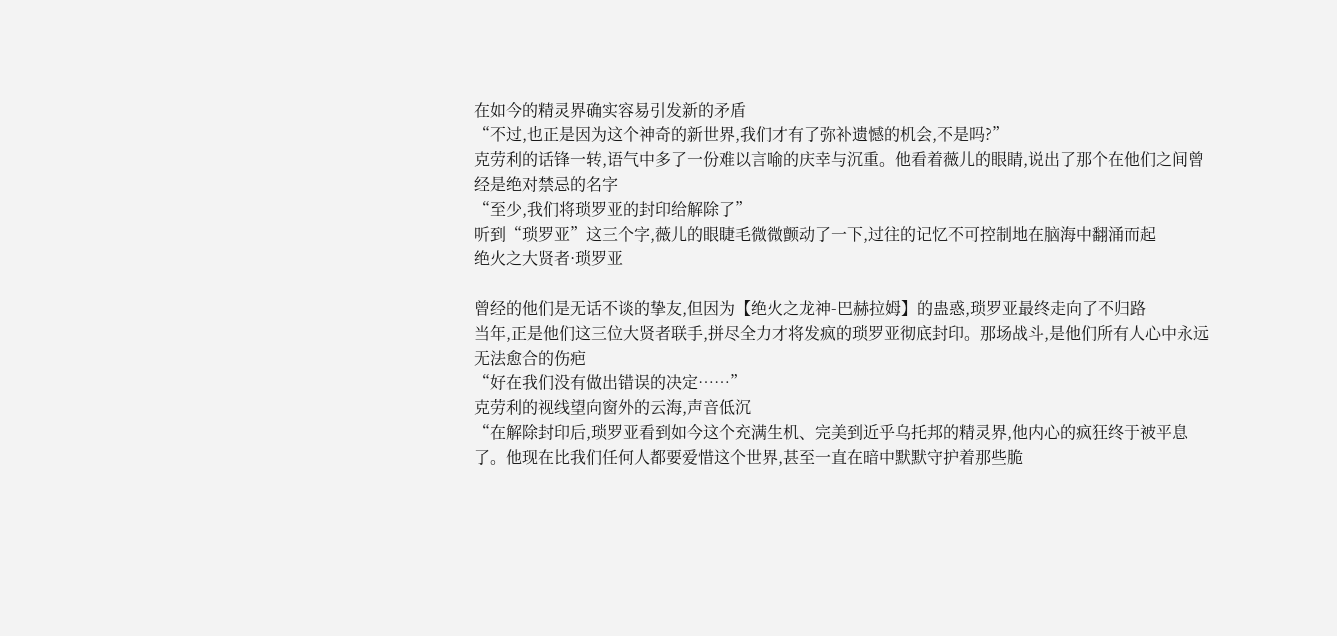在如今的精灵界确实容易引发新的矛盾
“不过,也正是因为这个神奇的新世界,我们才有了弥补遗憾的机会,不是吗?”
克劳利的话锋一转,语气中多了一份难以言喻的庆幸与沉重。他看着薇儿的眼睛,说出了那个在他们之间曾经是绝对禁忌的名字
“至少,我们将琐罗亚的封印给解除了”
听到“琐罗亚”这三个字,薇儿的眼睫毛微微颤动了一下,过往的记忆不可控制地在脑海中翻涌而起
绝火之大贤者·琐罗亚

曾经的他们是无话不谈的挚友,但因为【绝火之龙神-巴赫拉姆】的蛊惑,琐罗亚最终走向了不归路
当年,正是他们这三位大贤者联手,拼尽全力才将发疯的琐罗亚彻底封印。那场战斗,是他们所有人心中永远无法愈合的伤疤
“好在我们没有做出错误的决定……”
克劳利的视线望向窗外的云海,声音低沉
“在解除封印后,琐罗亚看到如今这个充满生机、完美到近乎乌托邦的精灵界,他内心的疯狂终于被平息了。他现在比我们任何人都要爱惜这个世界,甚至一直在暗中默默守护着那些脆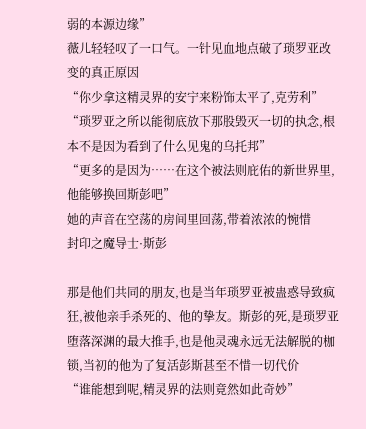弱的本源边缘”
薇儿轻轻叹了一口气。一针见血地点破了琐罗亚改变的真正原因
“你少拿这精灵界的安宁来粉饰太平了,克劳利”
“琐罗亚之所以能彻底放下那股毁灭一切的执念,根本不是因为看到了什么见鬼的乌托邦”
“更多的是因为……在这个被法则庇佑的新世界里,他能够换回斯彭吧”
她的声音在空荡的房间里回荡,带着浓浓的惋惜
封印之魔导士·斯彭

那是他们共同的朋友,也是当年琐罗亚被蛊惑导致疯狂,被他亲手杀死的、他的挚友。斯彭的死,是琐罗亚堕落深渊的最大推手,也是他灵魂永远无法解脱的枷锁,当初的他为了复活彭斯甚至不惜一切代价
“谁能想到呢,精灵界的法则竟然如此奇妙”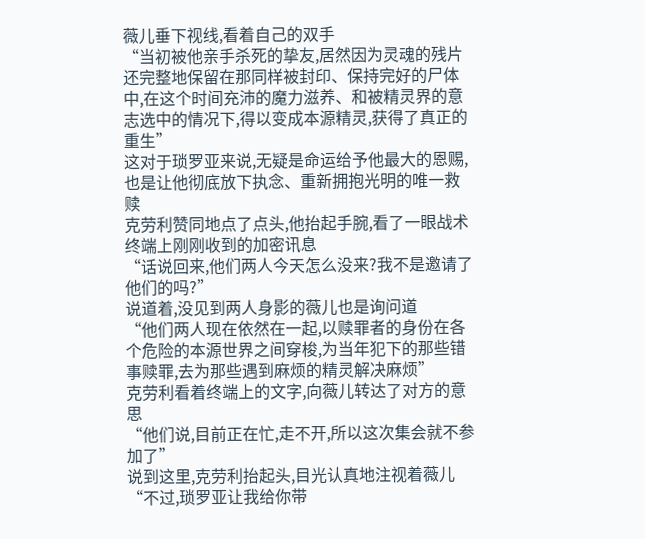薇儿垂下视线,看着自己的双手
“当初被他亲手杀死的挚友,居然因为灵魂的残片还完整地保留在那同样被封印、保持完好的尸体中,在这个时间充沛的魔力滋养、和被精灵界的意志选中的情况下,得以变成本源精灵,获得了真正的重生”
这对于琐罗亚来说,无疑是命运给予他最大的恩赐,也是让他彻底放下执念、重新拥抱光明的唯一救赎
克劳利赞同地点了点头,他抬起手腕,看了一眼战术终端上刚刚收到的加密讯息
“话说回来,他们两人今天怎么没来?我不是邀请了他们的吗?”
说道着,没见到两人身影的薇儿也是询问道
“他们两人现在依然在一起,以赎罪者的身份在各个危险的本源世界之间穿梭,为当年犯下的那些错事赎罪,去为那些遇到麻烦的精灵解决麻烦”
克劳利看着终端上的文字,向薇儿转达了对方的意思
“他们说,目前正在忙,走不开,所以这次集会就不参加了”
说到这里,克劳利抬起头,目光认真地注视着薇儿
“不过,琐罗亚让我给你带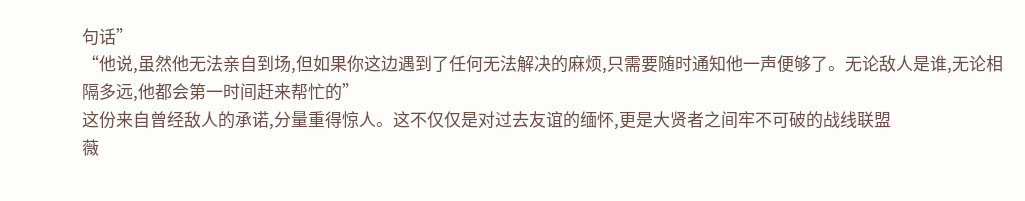句话”
“他说,虽然他无法亲自到场,但如果你这边遇到了任何无法解决的麻烦,只需要随时通知他一声便够了。无论敌人是谁,无论相隔多远,他都会第一时间赶来帮忙的”
这份来自曾经敌人的承诺,分量重得惊人。这不仅仅是对过去友谊的缅怀,更是大贤者之间牢不可破的战线联盟
薇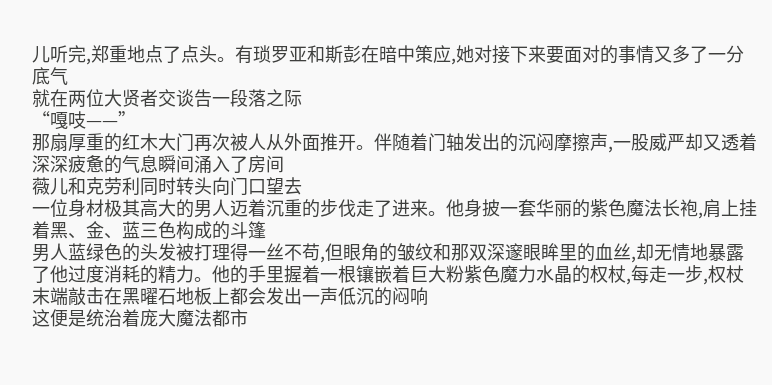儿听完,郑重地点了点头。有琐罗亚和斯彭在暗中策应,她对接下来要面对的事情又多了一分底气
就在两位大贤者交谈告一段落之际
“嘎吱——”
那扇厚重的红木大门再次被人从外面推开。伴随着门轴发出的沉闷摩擦声,一股威严却又透着深深疲惫的气息瞬间涌入了房间
薇儿和克劳利同时转头向门口望去
一位身材极其高大的男人迈着沉重的步伐走了进来。他身披一套华丽的紫色魔法长袍,肩上挂着黑、金、蓝三色构成的斗篷
男人蓝绿色的头发被打理得一丝不苟,但眼角的皱纹和那双深邃眼眸里的血丝,却无情地暴露了他过度消耗的精力。他的手里握着一根镶嵌着巨大粉紫色魔力水晶的权杖,每走一步,权杖末端敲击在黑曜石地板上都会发出一声低沉的闷响
这便是统治着庞大魔法都市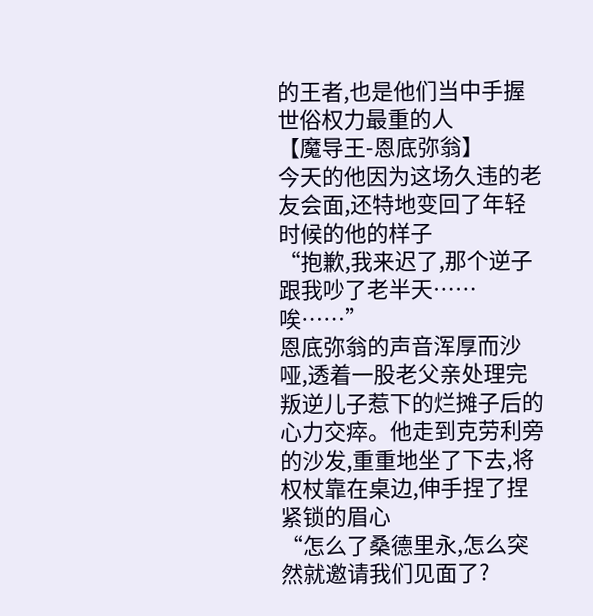的王者,也是他们当中手握世俗权力最重的人
【魔导王-恩底弥翁】
今天的他因为这场久违的老友会面,还特地变回了年轻时候的他的样子
“抱歉,我来迟了,那个逆子跟我吵了老半天……唉……”
恩底弥翁的声音浑厚而沙哑,透着一股老父亲处理完叛逆儿子惹下的烂摊子后的心力交瘁。他走到克劳利旁的沙发,重重地坐了下去,将权杖靠在桌边,伸手捏了捏紧锁的眉心
“怎么了桑德里永,怎么突然就邀请我们见面了?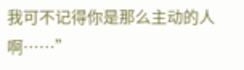我可不记得你是那么主动的人啊……”